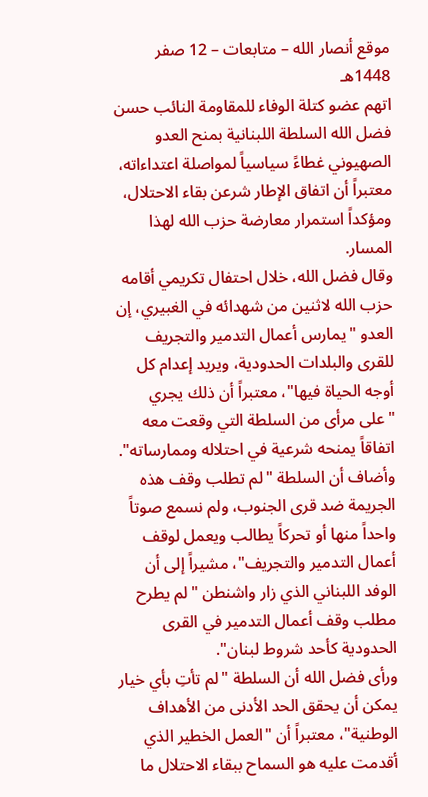موقع أنصار الله – متابعات – 12 صفر 1448هـ
اتهم عضو كتلة الوفاء للمقاومة النائب حسن فضل الله السلطة اللبنانية بمنح العدو الصهيوني غطاءً سياسياً لمواصلة اعتداءاته، معتبراً أن اتفاق الإطار شرعن بقاء الاحتلال، ومؤكداً استمرار معارضة حزب الله لهذا المسار.
وقال فضل الله، خلال احتفال تكريمي أقامه حزب الله لاثنين من شهدائه في الغبيري، إن العدو "يمارس أعمال التدمير والتجريف للقرى والبلدات الحدودية، ويريد إعدام كل أوجه الحياة فيها"، معتبراً أن ذلك يجري "على مرأى من السلطة التي وقعت معه اتفاقاً يمنحه شرعية في احتلاله وممارساته".
وأضاف أن السلطة "لم تطلب وقف هذه الجريمة ضد قرى الجنوب، ولم نسمع صوتاً واحداً منها أو تحركاً يطالب ويعمل لوقف أعمال التدمير والتجريف"، مشيراً إلى أن الوفد اللبناني الذي زار واشنطن "لم يطرح مطلب وقف أعمال التدمير في القرى الحدودية كأحد شروط لبنان".
ورأى فضل الله أن السلطة "لم تأتِ بأي خيار يمكن أن يحقق الحد الأدنى من الأهداف الوطنية"، معتبراً أن "العمل الخطير الذي أقدمت عليه هو السماح ببقاء الاحتلال ما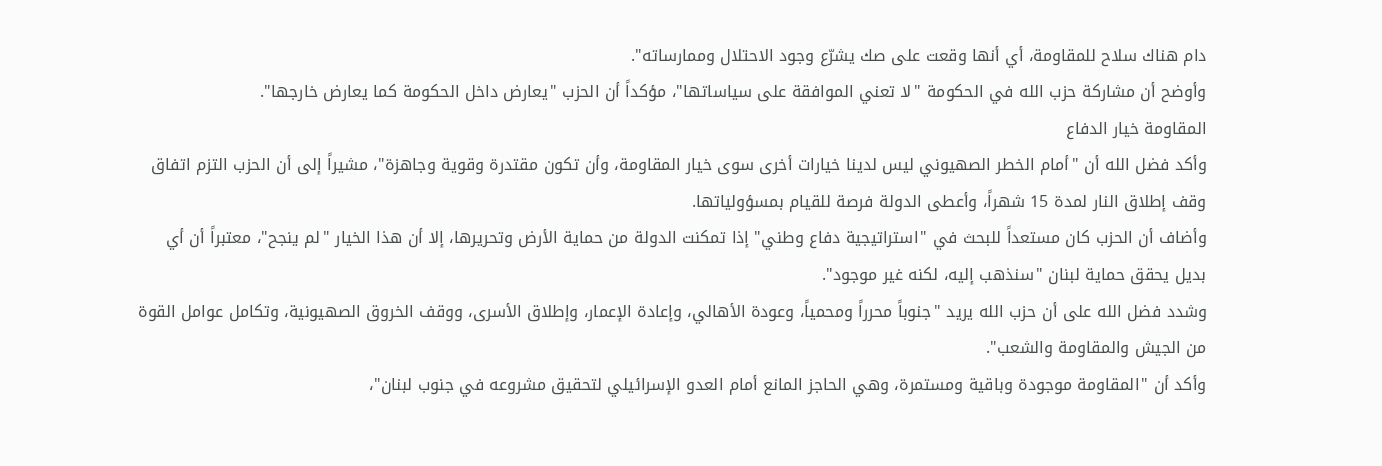دام هناك سلاح للمقاومة، أي أنها وقعت على صك يشرّع وجود الاحتلال وممارساته".
وأوضح أن مشاركة حزب الله في الحكومة "لا تعني الموافقة على سياساتها"، مؤكداً أن الحزب "يعارض داخل الحكومة كما يعارض خارجها".
المقاومة خيار الدفاع
وأكد فضل الله أن "أمام الخطر الصهيوني ليس لدينا خيارات أخرى سوى خيار المقاومة، وأن تكون مقتدرة وقوية وجاهزة"، مشيراً إلى أن الحزب التزم اتفاق وقف إطلاق النار لمدة 15 شهراً، وأعطى الدولة فرصة للقيام بمسؤولياتها.
وأضاف أن الحزب كان مستعداً للبحث في "استراتيجية دفاع وطني" إذا تمكنت الدولة من حماية الأرض وتحريرها، إلا أن هذا الخيار "لم ينجح"، معتبراً أن أي بديل يحقق حماية لبنان "سنذهب إليه، لكنه غير موجود".
وشدد فضل الله على أن حزب الله يريد "جنوباً محرراً ومحمياً، وعودة الأهالي، وإعادة الإعمار، وإطلاق الأسرى، ووقف الخروق الصهيونية، وتكامل عوامل القوة من الجيش والمقاومة والشعب".
وأكد أن "المقاومة موجودة وباقية ومستمرة، وهي الحاجز المانع أمام العدو الإسرائيلي لتحقيق مشروعه في جنوب لبنان"،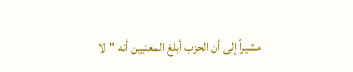مشيراً إلى أن الحزب أبلغ المعنيين أنه "لا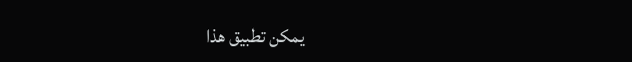يمكن تطبيق هذا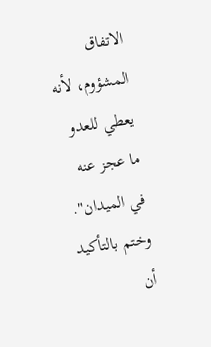الاتفاق المشؤوم، لأنه يعطي للعدو ما عجز عنه في الميدان".
وختم بالتأكيد أن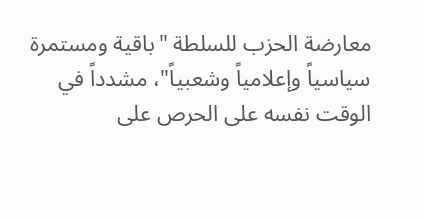معارضة الحزب للسلطة "باقية ومستمرة سياسياً وإعلامياً وشعبياً"، مشدداً في الوقت نفسه على الحرص على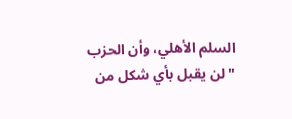السلم الأهلي، وأن الحزب "لن يقبل بأي شكل من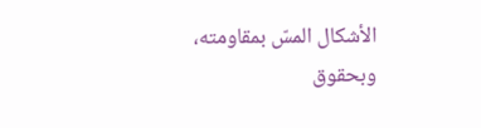الأشكال المسّ بمقاومته، وبحقوق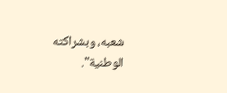شعبه، وبشراكته الوطنية".